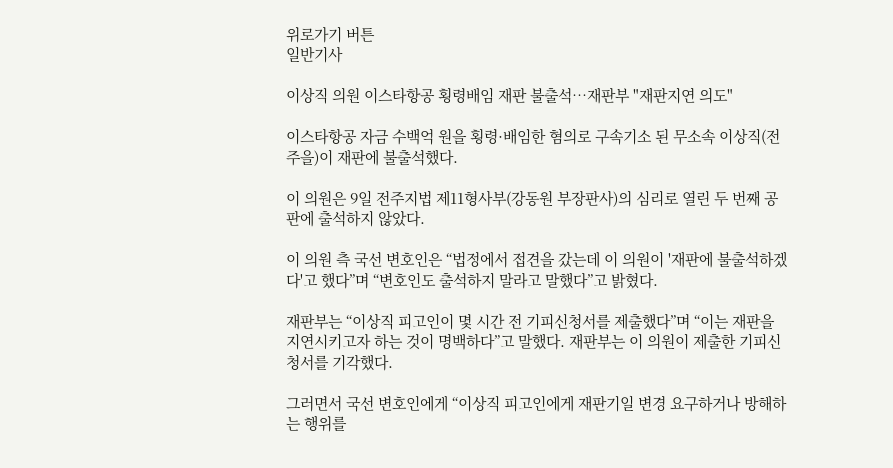위로가기 버튼
일반기사

이상직 의원 이스타항공 횡령배임 재판 불출석…재판부 "재판지연 의도"

이스타항공 자금 수백억 원을 횡령·배임한 혐의로 구속기소 된 무소속 이상직(전주을)이 재판에 불출석했다.

이 의원은 9일 전주지법 제11형사부(강동원 부장판사)의 심리로 열린 두 번째 공판에 출석하지 않았다.

이 의원 측 국선 변호인은 “법정에서 접견을 갔는데 이 의원이 '재판에 불출석하겠다'고 했다”며 “변호인도 출석하지 말라고 말했다”고 밝혔다.

재판부는 “이상직 피고인이 몇 시간 전 기피신청서를 제출했다”며 “이는 재판을 지연시키고자 하는 것이 명백하다”고 말했다. 재판부는 이 의원이 제출한 기피신청서를 기각했다.

그러면서 국선 변호인에게 “이상직 피고인에게 재판기일 변경 요구하거나 방해하는 행위를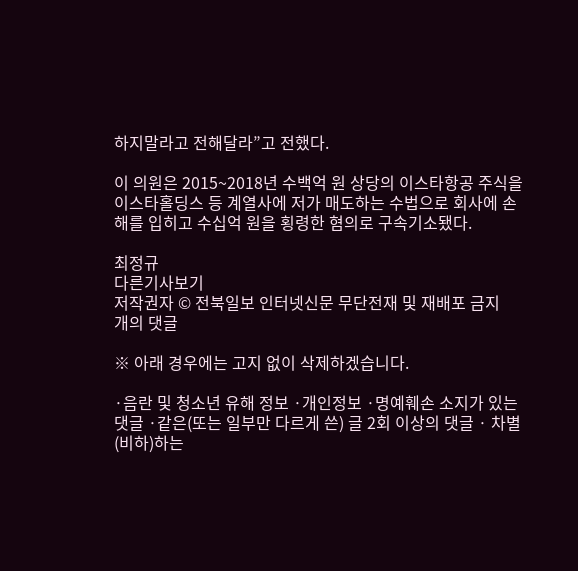하지말라고 전해달라”고 전했다.

이 의원은 2015~2018년 수백억 원 상당의 이스타항공 주식을 이스타홀딩스 등 계열사에 저가 매도하는 수법으로 회사에 손해를 입히고 수십억 원을 횡령한 혐의로 구속기소됐다.

최정규
다른기사보기
저작권자 © 전북일보 인터넷신문 무단전재 및 재배포 금지
개의 댓글

※ 아래 경우에는 고지 없이 삭제하겠습니다.

·음란 및 청소년 유해 정보 ·개인정보 ·명예훼손 소지가 있는 댓글 ·같은(또는 일부만 다르게 쓴) 글 2회 이상의 댓글 · 차별(비하)하는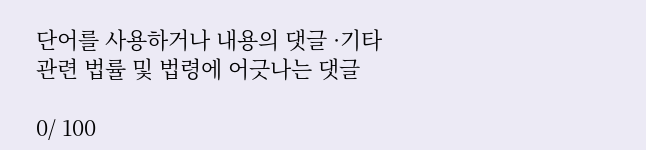단어를 사용하거나 내용의 댓글 ·기타 관련 법률 및 법령에 어긋나는 댓글

0/ 100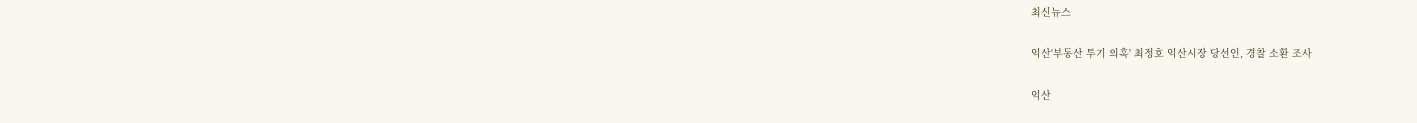최신뉴스

익산'부동산 투기 의혹' 최정호 익산시장 당선인, 경찰 소환 조사

익산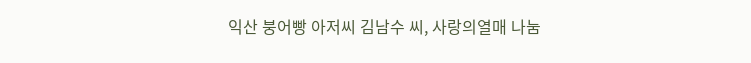익산 붕어빵 아저씨 김남수 씨, 사랑의열매 나눔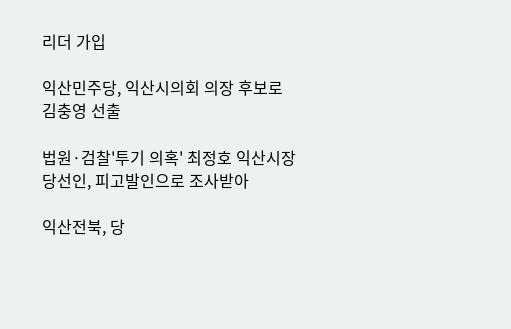리더 가입

익산민주당, 익산시의회 의장 후보로 김충영 선출

법원·검찰'투기 의혹' 최정호 익산시장 당선인, 피고발인으로 조사받아

익산전북, 당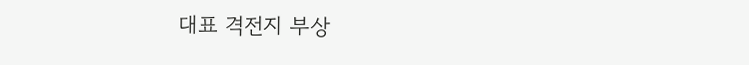대표 격전지 부상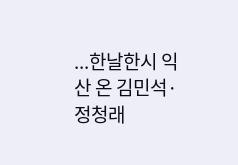...한날한시 익산 온 김민석·정청래